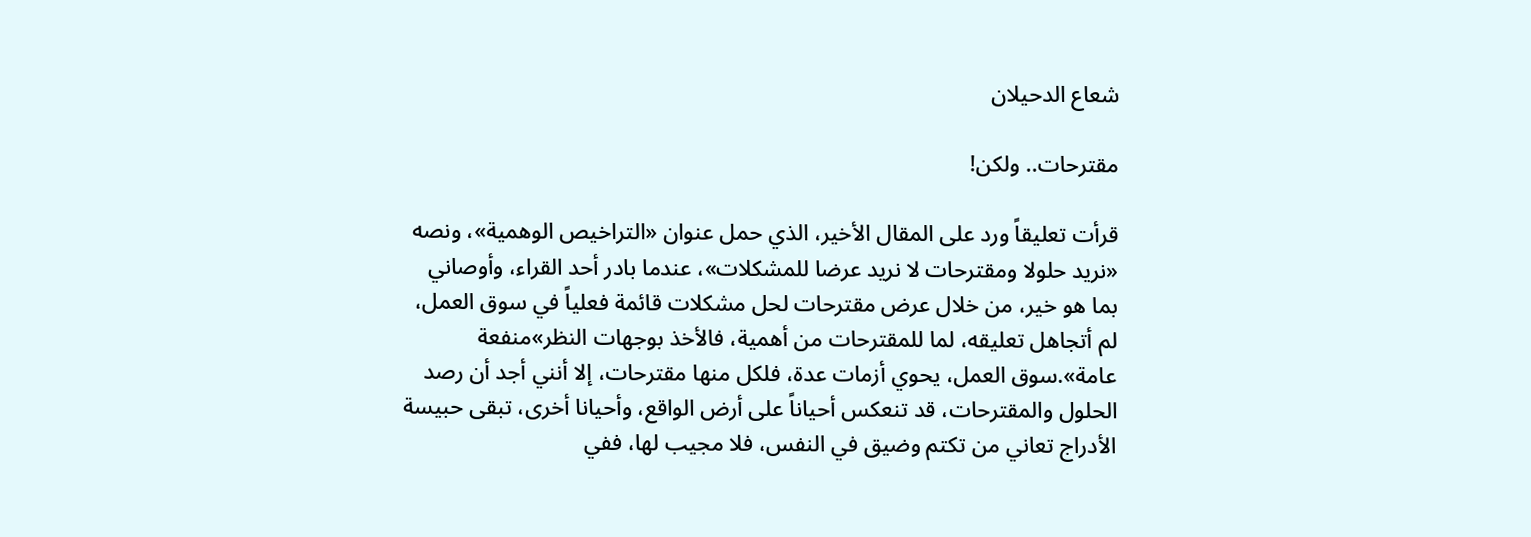شعاع الدحيلان

مقترحات.. ولكن!

قرأت تعليقاً ورد على المقال الأخير، الذي حمل عنوان «التراخيص الوهمية»، ونصه «نريد حلولا ومقترحات لا نريد عرضا للمشكلات»، عندما بادر أحد القراء، وأوصاني بما هو خير، من خلال عرض مقترحات لحل مشكلات قائمة فعلياً في سوق العمل، لم أتجاهل تعليقه، لما للمقترحات من أهمية، فالأخذ بوجهات النظر»منفعة عامة».سوق العمل، يحوي أزمات عدة، فلكل منها مقترحات، إلا أنني أجد أن رصد الحلول والمقترحات، قد تنعكس أحياناً على أرض الواقع، وأحيانا أخرى، تبقى حبيسة الأدراج تعاني من تكتم وضيق في النفس، فلا مجيب لها، ففي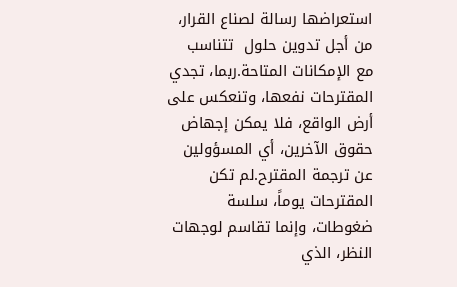استعراضها رسالة لصناع القرار، من أجل تدوين حلول  تتناسب مع الإمكانات المتاحة.ربما، تجدي المقترحات نفعها، وتنعكس على أرض الواقع، فلا يمكن إجهاض حقوق الآخرين، أي المسؤولين عن ترجمة المقترح.لم تكن المقترحات يوماً، سلسة ضغوطات، وإنما تقاسم لوجهات النظر، الذي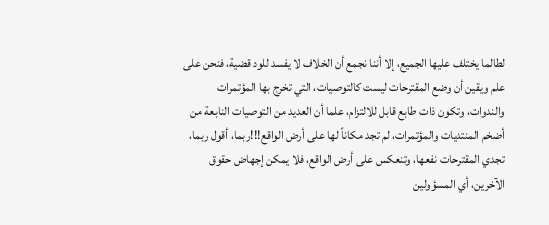لطالما يختلف عليها الجميع، إلا أننا نجمع أن الخلاف لا يفسد للود قضية، فنحن على علم ويقين أن وضع المقترحات ليست كالتوصيات، التي تخرج بها المؤتمرات والندوات، وتكون ذات طابع قابل للالتزام، علما أن العديد من التوصيات النابعة من أضخم المنتديات والمؤتمرات، لم تجد مكاناً لها على أرض الواقع!!!ربما، أقول ربما، تجدي المقترحات نفعها، وتنعكس على أرض الواقع، فلا يمكن إجهاض حقوق الآخرين، أي المسؤولين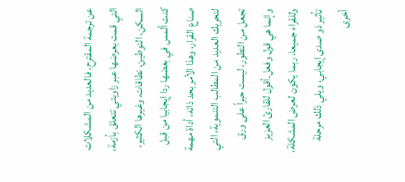عن ترجمة المقترح، فالعديد من المشكلات التي قمت بعرضها عبر زاويتي تتعلق بأزمة، السكن، التوطين، نطاقات، وغيرها الكثير، كنت ألمس في بعضها ردا إيجابيا من قبل صناع القرار، وهذا الأمر بحد ذاته، أداة مهمة لتحريك العديد من المطالب التنموية، التي تجعل من التطور، ليست حبراً على ورق وإنما هي قول وفعل.أقول للقارئ العزيز وللقراء جميعا، ربما يكون لعرض المشكلة، تأثير ذو صدى إيجابي، ويلي ذلك مرحلة أخرى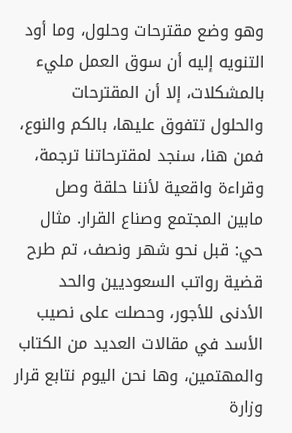وهو وضع مقترحات وحلول، وما أود التنويه إليه أن سوق العمل مليء بالمشكلات، إلا أن المقترحات والحلول تتفوق عليها، بالكم والنوع، فمن هنا، سنجد لمقترحاتنا ترجمة، وقراءة واقعية لأننا حلقة وصل مابين المجتمع وصناع القرار. مثال حي: قبل نحو شهر ونصف، تم طرح قضية رواتب السعوديين والحد الأدنى للأجور، وحصلت على نصيب الأسد في مقالات العديد من الكتاب والمهتمين، وها نحن اليوم نتابع قرار وزارة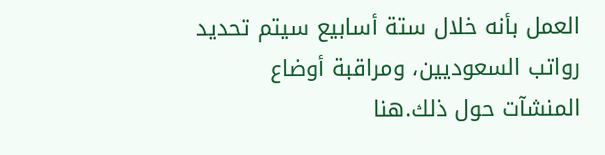العمل بأنه خلال ستة أسابيع سيتم تحديد رواتب السعوديين، ومراقبة أوضاع المنشآت حول ذلك.هنا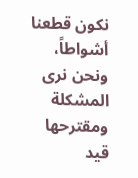نكون قطعنا أشواطاً، ونحن نرى المشكلة ومقترحها قيد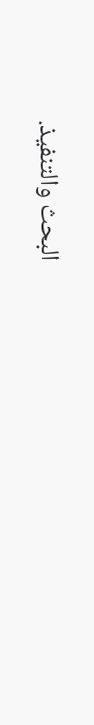البحث والتنفيذ.